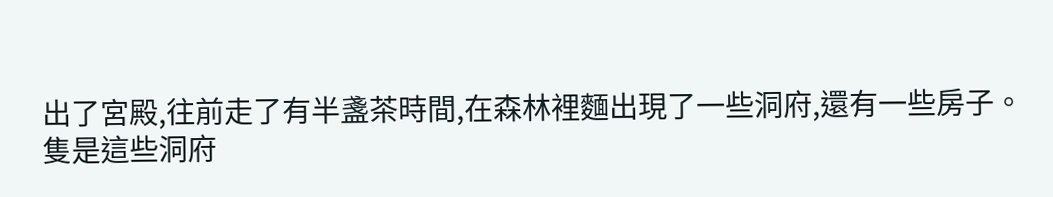出了宮殿,往前走了有半盞茶時間,在森林裡麵出現了一些洞府,還有一些房子。
隻是這些洞府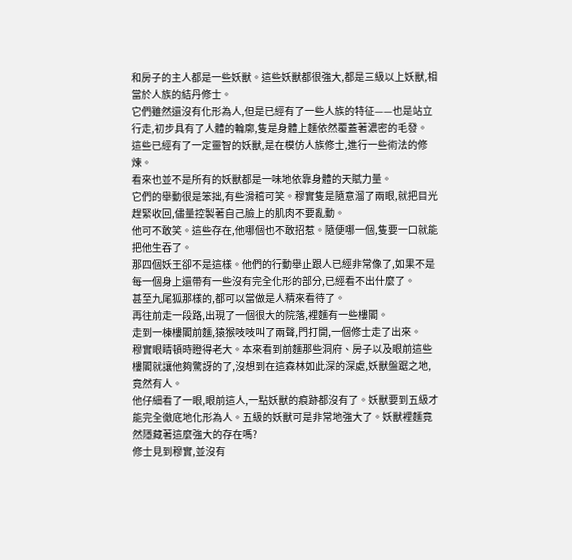和房子的主人都是一些妖獸。這些妖獸都很強大,都是三級以上妖獸,相當於人族的結丹修士。
它們雖然還沒有化形為人,但是已經有了一些人族的特征——也是站立行走,初步具有了人體的輪廓,隻是身體上麵依然覆蓋著濃密的毛發。
這些已經有了一定靈智的妖獸,是在模仿人族修士,進行一些術法的修煉。
看來也並不是所有的妖獸都是一味地依靠身體的天賦力量。
它們的舉動很是笨拙,有些滑稽可笑。穆實隻是隨意溜了兩眼,就把目光趕緊收回,儘量控製著自己臉上的肌肉不要亂動。
他可不敢笑。這些存在,他哪個也不敢招惹。隨便哪一個,隻要一口就能把他生吞了。
那四個妖王卻不是這樣。他們的行動舉止跟人已經非常像了,如果不是每一個身上還帶有一些沒有完全化形的部分,已經看不出什麼了。
甚至九尾狐那樣的,都可以當做是人精來看待了。
再往前走一段路,出現了一個很大的院落,裡麵有一些樓閣。
走到一棟樓閣前麵,猿猴吱吱叫了兩聲,門打開,一個修士走了出來。
穆實眼睛頓時瞪得老大。本來看到前麵那些洞府、房子以及眼前這些樓閣就讓他夠驚訝的了,沒想到在這森林如此深的深處,妖獸盤踞之地,竟然有人。
他仔細看了一眼,眼前這人,一點妖獸的痕跡都沒有了。妖獸要到五級才能完全徹底地化形為人。五級的妖獸可是非常地強大了。妖獸裡麵竟然隱藏著這麼強大的存在嗎?
修士見到穆實,並沒有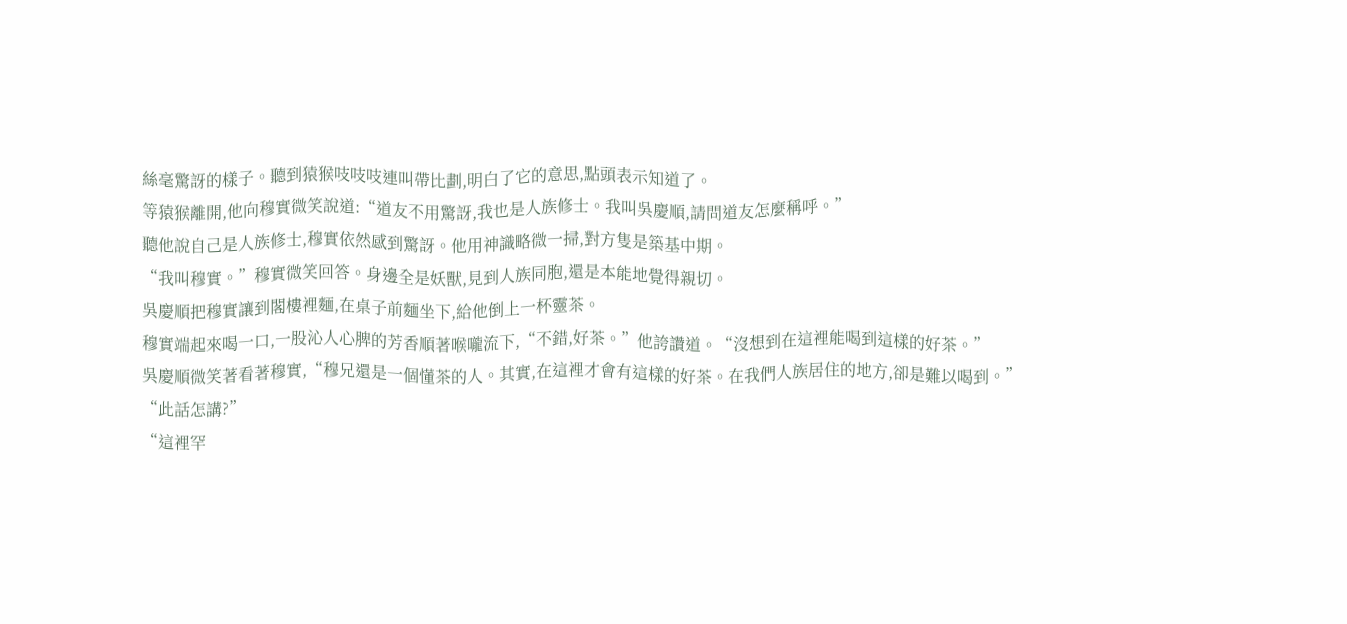絲毫驚訝的樣子。聽到猿猴吱吱吱連叫帶比劃,明白了它的意思,點頭表示知道了。
等猿猴離開,他向穆實微笑說道:“道友不用驚訝,我也是人族修士。我叫吳慶順,請問道友怎麼稱呼。”
聽他說自己是人族修士,穆實依然感到驚訝。他用神識略微一掃,對方隻是築基中期。
“我叫穆實。”穆實微笑回答。身邊全是妖獸,見到人族同胞,還是本能地覺得親切。
吳慶順把穆實讓到閣樓裡麵,在桌子前麵坐下,給他倒上一杯靈茶。
穆實端起來喝一口,一股沁人心脾的芳香順著喉嚨流下,“不錯,好茶。”他誇讚道。“沒想到在這裡能喝到這樣的好茶。”
吳慶順微笑著看著穆實,“穆兄還是一個懂茶的人。其實,在這裡才會有這樣的好茶。在我們人族居住的地方,卻是難以喝到。”
“此話怎講?”
“這裡罕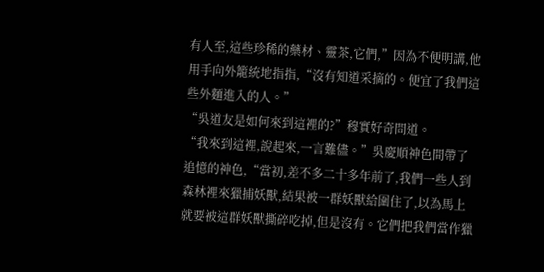有人至,這些珍稀的藥材、靈茶,它們,”因為不便明講,他用手向外籠統地指指,“沒有知道采摘的。便宜了我們這些外麵進入的人。”
“吳道友是如何來到這裡的?”穆實好奇問道。
“我來到這裡,說起來,一言難儘。”吳慶順神色間帶了追憶的神色,“當初,差不多二十多年前了,我們一些人到森林裡來獵捕妖獸,結果被一群妖獸給圍住了,以為馬上就要被這群妖獸撕碎吃掉,但是沒有。它們把我們當作獵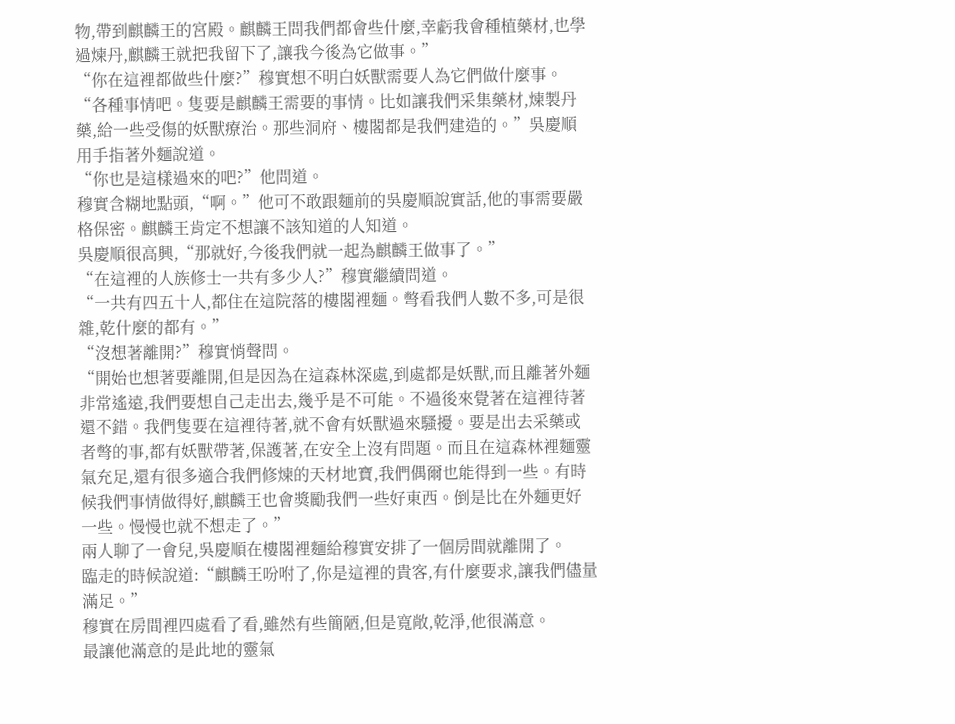物,帶到麒麟王的宮殿。麒麟王問我們都會些什麼,幸虧我會種植藥材,也學過煉丹,麒麟王就把我留下了,讓我今後為它做事。”
“你在這裡都做些什麼?”穆實想不明白妖獸需要人為它們做什麼事。
“各種事情吧。隻要是麒麟王需要的事情。比如讓我們采集藥材,煉製丹藥,給一些受傷的妖獸療治。那些洞府、樓閣都是我們建造的。”吳慶順用手指著外麵說道。
“你也是這樣過來的吧?”他問道。
穆實含糊地點頭,“啊。”他可不敢跟麵前的吳慶順說實話,他的事需要嚴格保密。麒麟王肯定不想讓不該知道的人知道。
吳慶順很高興,“那就好,今後我們就一起為麒麟王做事了。”
“在這裡的人族修士一共有多少人?”穆實繼續問道。
“一共有四五十人,都住在這院落的樓閣裡麵。彆看我們人數不多,可是很雜,乾什麼的都有。”
“沒想著離開?”穆實悄聲問。
“開始也想著要離開,但是因為在這森林深處,到處都是妖獸,而且離著外麵非常遙遠,我們要想自己走出去,幾乎是不可能。不過後來覺著在這裡待著還不錯。我們隻要在這裡待著,就不會有妖獸過來騷擾。要是出去采藥或者彆的事,都有妖獸帶著,保護著,在安全上沒有問題。而且在這森林裡麵靈氣充足,還有很多適合我們修煉的天材地寶,我們偶爾也能得到一些。有時候我們事情做得好,麒麟王也會獎勵我們一些好東西。倒是比在外麵更好一些。慢慢也就不想走了。”
兩人聊了一會兒,吳慶順在樓閣裡麵給穆實安排了一個房間就離開了。
臨走的時候說道:“麒麟王吩咐了,你是這裡的貴客,有什麼要求,讓我們儘量滿足。”
穆實在房間裡四處看了看,雖然有些簡陋,但是寬敞,乾淨,他很滿意。
最讓他滿意的是此地的靈氣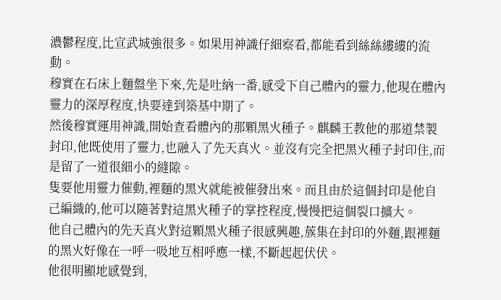濃鬱程度,比宣武城強很多。如果用神識仔細察看,都能看到絲絲縷縷的流動。
穆實在石床上麵盤坐下來,先是吐納一番,感受下自己體內的靈力,他現在體內靈力的深厚程度,快要達到築基中期了。
然後穆實運用神識,開始查看體內的那顆黑火種子。麒麟王教他的那道禁製封印,他既使用了靈力,也融入了先天真火。並沒有完全把黑火種子封印住,而是留了一道很細小的縫隙。
隻要他用靈力催動,裡麵的黑火就能被催發出來。而且由於這個封印是他自己編織的,他可以隨著對這黑火種子的掌控程度,慢慢把這個裂口擴大。
他自己體內的先天真火對這顆黑火種子很感興趣,蔟集在封印的外麵,跟裡麵的黑火好像在一呼一吸地互相呼應一樣,不斷起起伏伏。
他很明顯地感覺到,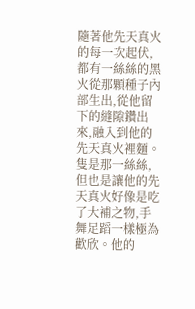隨著他先天真火的每一次起伏,都有一絲絲的黑火從那顆種子內部生出,從他留下的縫隙鑽出來,融入到他的先天真火裡麵。
隻是那一絲絲,但也是讓他的先天真火好像是吃了大補之物,手舞足蹈一樣極為歡欣。他的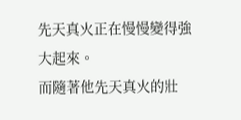先天真火正在慢慢變得強大起來。
而隨著他先天真火的壯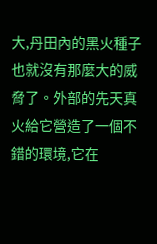大,丹田內的黑火種子也就沒有那麼大的威脅了。外部的先天真火給它營造了一個不錯的環境,它在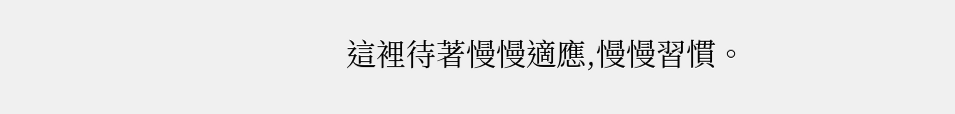這裡待著慢慢適應,慢慢習慣。